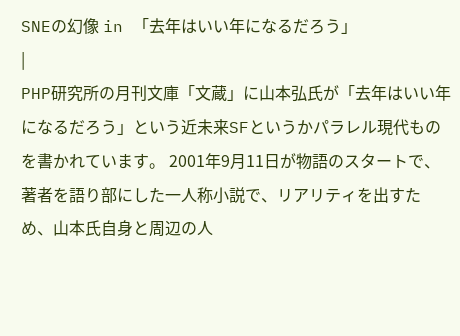SNEの幻像 in 「去年はいい年になるだろう」
|
PHP研究所の月刊文庫「文蔵」に山本弘氏が「去年はいい年になるだろう」という近未来SFというかパラレル現代ものを書かれています。 2001年9月11日が物語のスタートで、著者を語り部にした一人称小説で、リアリティを出すため、山本氏自身と周辺の人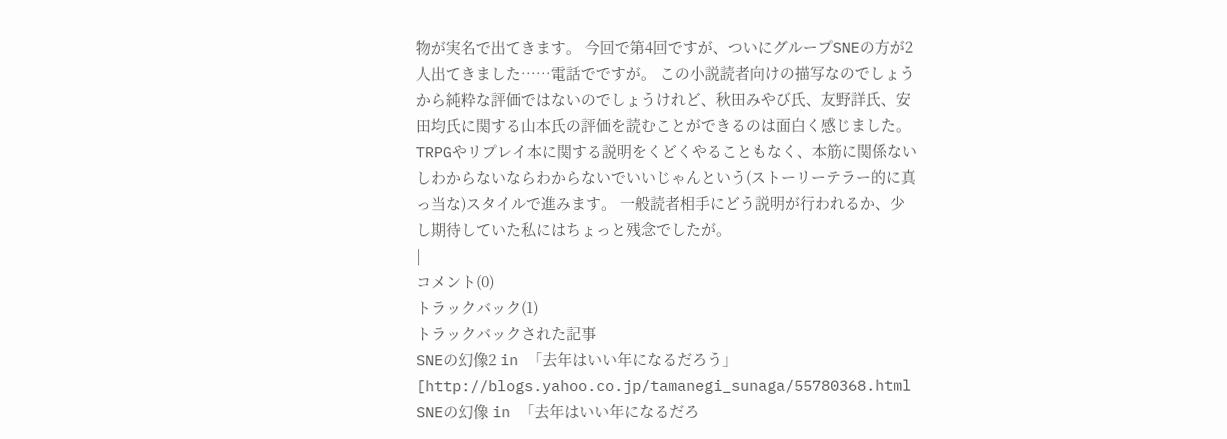物が実名で出てきます。 今回で第4回ですが、ついにグループSNEの方が2人出てきました……電話でですが。 この小説読者向けの描写なのでしょうから純粋な評価ではないのでしょうけれど、秋田みやび氏、友野詳氏、安田均氏に関する山本氏の評価を読むことができるのは面白く感じました。 TRPGやリプレイ本に関する説明をくどくやることもなく、本筋に関係ないしわからないならわからないでいいじゃんという(ストーリーテラー的に真っ当な)スタイルで進みます。 一般読者相手にどう説明が行われるか、少し期待していた私にはちょっと残念でしたが。
|
コメント(0)
トラックバック(1)
トラックバックされた記事
SNEの幻像2 in 「去年はいい年になるだろう」
[http://blogs.yahoo.co.jp/tamanegi_sunaga/55780368.html SNEの幻像 in 「去年はいい年になるだろ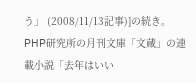う」 (2008/11/13記事)]の続き。 PHP研究所の月刊文庫「文蔵」の連載小説「去年はいい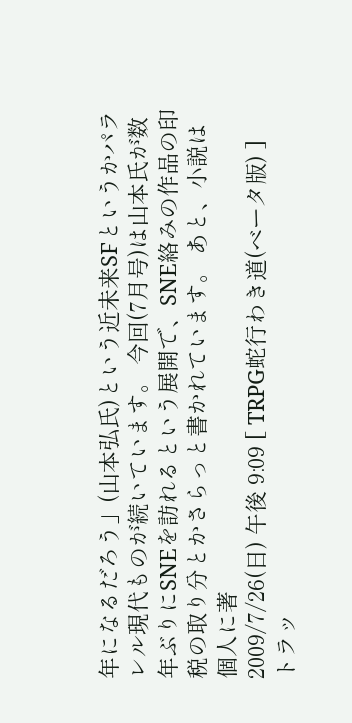年になるだろう」(山本弘氏)という近未来SFというかパラレル現代ものが続いています。 今回(7月号)は山本氏が数年ぶりにSNEを訪れるという展開で、SNE絡みの作品の印税の取り分とかさらっと書かれています。 あと、小説は個人に著
2009/7/26(日) 午後 9:09 [ TRPG蛇行わき道(ベータ版) ]
トラッ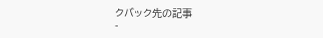クバック先の記事
-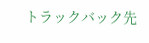トラックバック先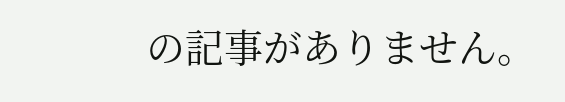の記事がありません。